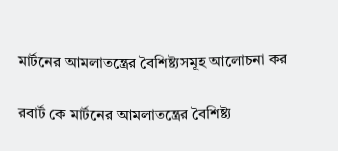মার্টনের আমলাতন্ত্রের বৈশিষ্ট্যসমূহ আলোচনা কর

রবার্ট কে মার্টনের আমলাতন্ত্রের বৈশিষ্ট্য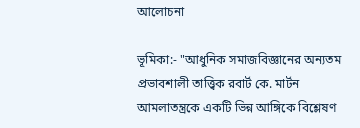আলোচনা

ভূমিকা:- "আধুনিক সমাজবিজ্ঞানের অন্যতম প্রভাবশালী তাত্ত্বিক রবার্ট কে. মার্টন আমলাতন্ত্রকে একটি ভিন্ন আঙ্গিকে বিশ্লেষণ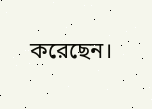করেছেন।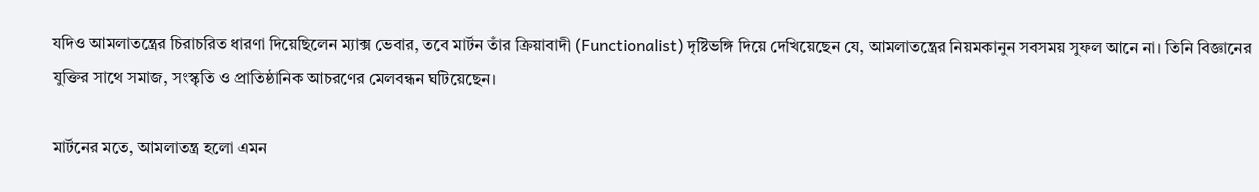যদিও আমলাতন্ত্রের চিরাচরিত ধারণা দিয়েছিলেন ম্যাক্স ভেবার, তবে মার্টন তাঁর ক্রিয়াবাদী (Functionalist) দৃষ্টিভঙ্গি দিয়ে দেখিয়েছেন যে, আমলাতন্ত্রের নিয়মকানুন সবসময় সুফল আনে না। তিনি বিজ্ঞানের যুক্তির সাথে সমাজ, সংস্কৃতি ও প্রাতিষ্ঠানিক আচরণের মেলবন্ধন ঘটিয়েছেন।

মার্টনের মতে, আমলাতন্ত্র হলো এমন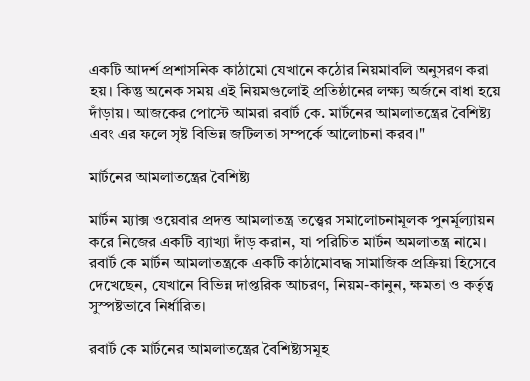একটি আদর্শ প্রশাসনিক কাঠামো যেখানে কঠোর নিয়মাবলি অনুসরণ করা হয়। কিন্তু অনেক সময় এই নিয়মগুলোই প্রতিষ্ঠানের লক্ষ্য অর্জনে বাধা হয়ে দাঁড়ায়। আজকের পোস্টে আমরা রবার্ট কে. মার্টনের আমলাতন্ত্রের বৈশিষ্ট্য এবং এর ফলে সৃষ্ট বিভিন্ন জটিলতা সম্পর্কে আলোচনা করব।"

মার্টনের আমলাতন্ত্রের বৈশিষ্ট্য

মার্টন ম্যাক্স ওয়েবার প্রদত্ত আমলাতন্ত্র তত্ত্বের সমালোচনামূলক পুনর্মূল্যায়ন করে নিজের একটি ব্যাখ্যা দাঁড় করান, যা পরিচিত মার্টন অমলাতন্ত্র নামে। রবার্ট কে মার্টন আমলাতন্ত্রকে একটি কাঠামোবদ্ধ সামাজিক প্রক্রিয়া হিসেবে দেখেছেন, যেখানে বিভিন্ন দাপ্তরিক আচরণ, নিয়ম-কানুন, ক্ষমতা ও কর্তৃত্ব সুস্পষ্টভাবে নির্ধারিত।

রবার্ট কে মার্টনের আমলাতন্ত্রের বৈশিষ্ট্যসমূহ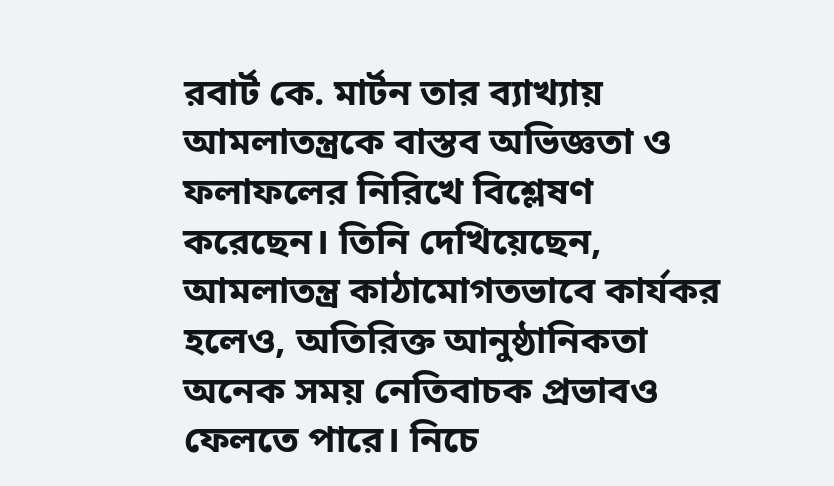রবার্ট কে. মার্টন তার ব্যাখ্যায় আমলাতন্ত্রকে বাস্তব অভিজ্ঞতা ও ফলাফলের নিরিখে বিশ্লেষণ করেছেন। তিনি দেখিয়েছেন, আমলাতন্ত্র কাঠামোগতভাবে কার্যকর হলেও, অতিরিক্ত আনুষ্ঠানিকতা অনেক সময় নেতিবাচক প্রভাবও ফেলতে পারে। নিচে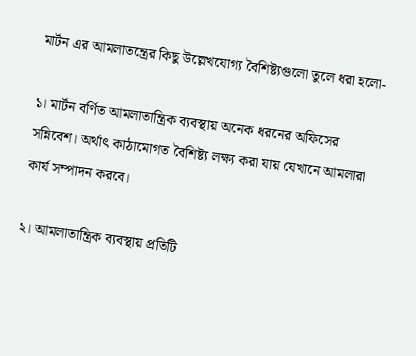মার্টন এর আমলাতন্ত্রের কিছু উল্লেখযোগ্য বৈশিষ্ট্যগুলো তুলে ধরা হলো-

১। মার্টন বর্ণিত আমলাতান্ত্রিক ব্যবস্থায় অনেক ধরনের অফিসের সন্নিবেশ। অর্থাৎ কাঠামোগত বৈশিষ্ট্য লক্ষ্য করা যায় যেখানে আমলারা কার্য সম্পাদন করবে।

২। আমলাতান্ত্রিক ব্যবস্থায় প্রতিটি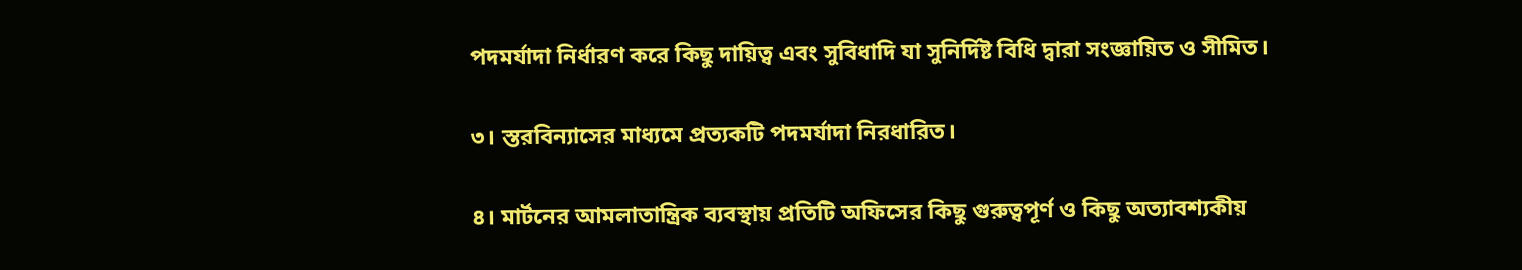পদমর্যাদা নির্ধারণ করে কিছু দায়িত্ব এবং সুবিধাদি যা সুনির্দিষ্ট বিধি দ্বারা সংজ্ঞায়িত ও সীমিত।

৩। স্তরবিন্যাসের মাধ্যমে প্রত্যকটি পদমর্যাদা নিরধারিত।

৪। মার্টনের আমলাতান্ত্রিক ব্যবস্থায় প্রতিটি অফিসের কিছু গুরুত্বপূর্ণ ও কিছু অত্যাবশ্যকীয়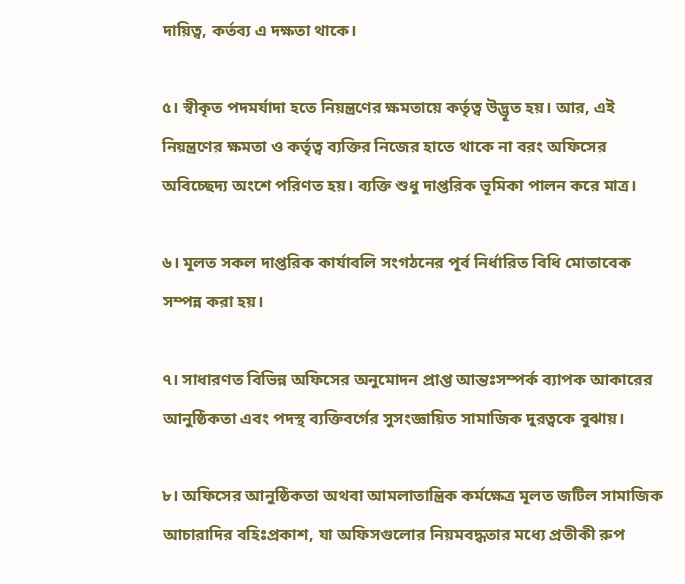দায়িত্ব, কর্তব্য এ দক্ষতা থাকে।

৫। স্বীকৃত পদমর্যাদা হতে নিয়ন্ত্রণের ক্ষমতায়ে কর্তৃত্ব উদ্ভূত হয়। আর, এই নিয়ন্ত্রণের ক্ষমতা ও কর্তৃত্ব ব্যক্তির নিজের হাতে থাকে না বরং অফিসের অবিচ্ছেদ্য অংশে পরিণত হয়। ব্যক্তি শুধু দাপ্তরিক ভূমিকা পালন করে মাত্র।

৬। মূলত সকল দাপ্তরিক কার্যাবলি সংগঠনের পূর্ব নির্ধারিত বিধি মোতাবেক সম্পন্ন করা হয়।

৭। সাধারণত বিভিন্ন অফিসের অনুমোদন প্রাপ্ত আন্তঃসম্পর্ক ব্যাপক আকারের আনুষ্ঠিকতা এবং পদস্থ ব্যক্তিবর্গের সুসংজ্ঞায়িত সামাজিক দুরত্বকে বুঝায়।

৮। অফিসের আনুষ্ঠিকতা অথবা আমলাতান্ত্রিক কর্মক্ষেত্র মূলত জটিল সামাজিক আচারাদির বহিঃপ্রকাশ, যা অফিসগুলোর নিয়মবদ্ধতার মধ্যে প্রতীকী রুপ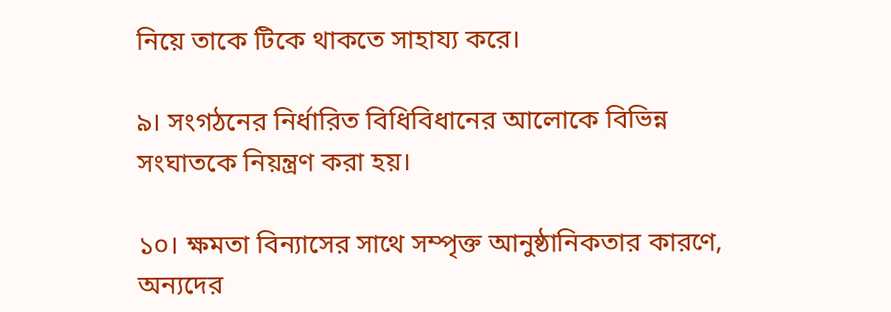নিয়ে তাকে টিকে থাকতে সাহায্য করে।

৯। সংগঠনের নির্ধারিত বিধিবিধানের আলোকে বিভিন্ন সংঘাতকে নিয়ন্ত্রণ করা হয়।

১০। ক্ষমতা বিন্যাসের সাথে সম্পৃক্ত আনুষ্ঠানিকতার কারণে, অন্যদের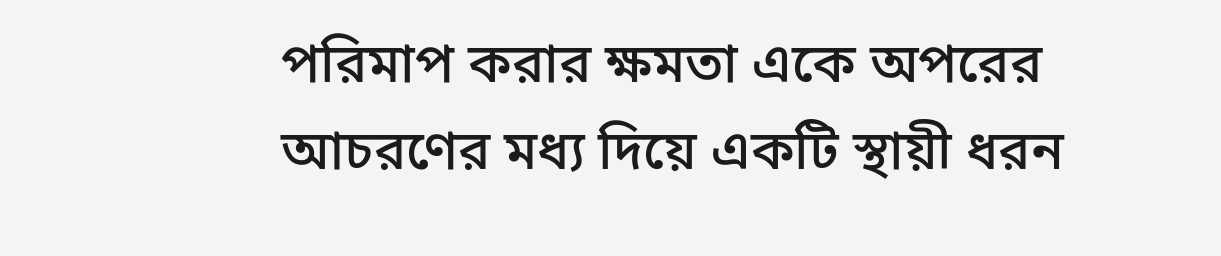পরিমাপ করার ক্ষমতা একে অপরের আচরণের মধ্য দিয়ে একটি স্থায়ী ধরন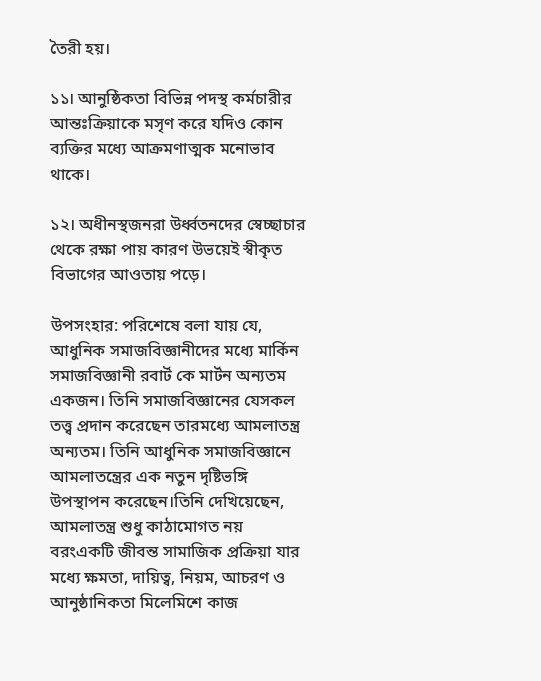তৈরী হয়।

১১। আনুষ্ঠিকতা বিভিন্ন পদস্থ কর্মচারীর আন্তঃক্রিয়াকে মসৃণ করে যদিও কোন ব্যক্তির মধ্যে আক্রমণাত্মক মনোভাব থাকে।

১২। অধীনস্থজনরা উর্ধ্বতনদের স্বেচ্ছাচার থেকে রক্ষা পায় কারণ উভয়েই স্বীকৃত বিভাগের আওতায় পড়ে।

উপসংহার: পরিশেষে বলা যায় যে, আধুনিক সমাজবিজ্ঞানীদের মধ্যে মার্কিন সমাজবিজ্ঞানী রবার্ট কে মার্টন অন্যতম একজন। তিনি সমাজবিজ্ঞানের যেসকল তত্ত্ব প্রদান করেছেন তারমধ্যে আমলাতন্ত্র অন্যতম। তিনি আধুনিক সমাজবিজ্ঞানে আমলাতন্ত্রের এক নতুন দৃষ্টিভঙ্গি উপস্থাপন করেছেন।তিনি দেখিয়েছেন, আমলাতন্ত্র শুধু কাঠামোগত নয় বরংএকটি জীবন্ত সামাজিক প্রক্রিয়া যার মধ্যে ক্ষমতা, দায়িত্ব, নিয়ম, আচরণ ও আনুষ্ঠানিকতা মিলেমিশে কাজ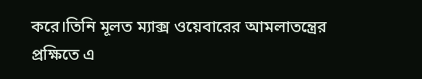করে।তিনি মূলত ম্যাক্স ওয়েবারের আমলাতন্ত্রের প্রক্ষিতে এ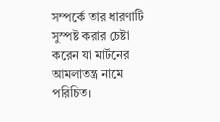সম্পর্কে তার ধারণাটি সুস্পষ্ট করার চেষ্টা করেন যা মার্টনের আমলাতন্ত্র নামে পরিচিত।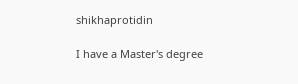shikhaprotidin

I have a Master's degree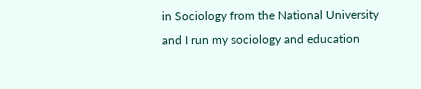in Sociology from the National University and I run my sociology and education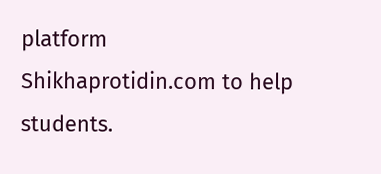platform Shikhaprotidin.com to help students.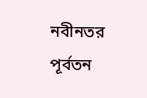নবীনতর পূর্বতন